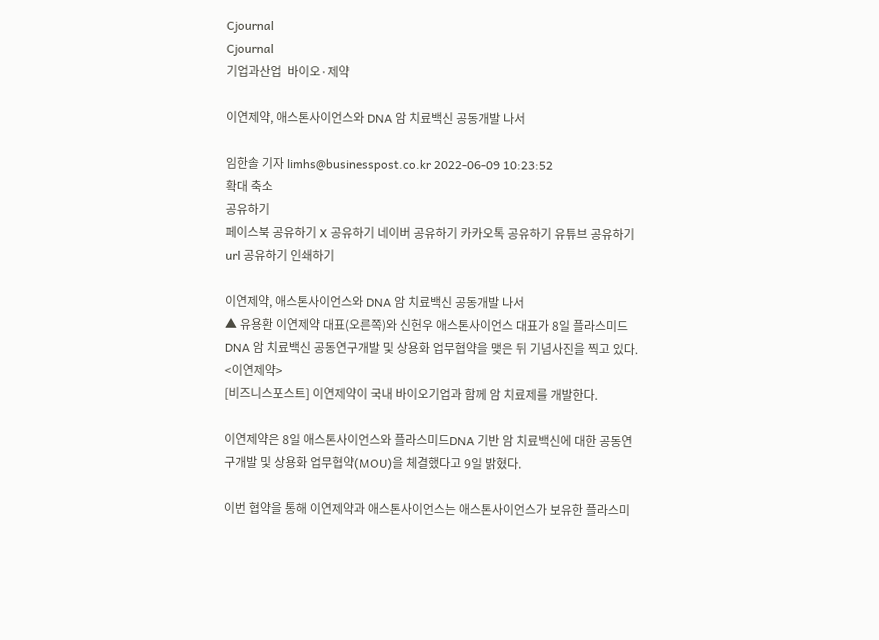Cjournal
Cjournal
기업과산업  바이오·제약

이연제약, 애스톤사이언스와 DNA 암 치료백신 공동개발 나서

임한솔 기자 limhs@businesspost.co.kr 2022-06-09 10:23:52
확대 축소
공유하기
페이스북 공유하기 X 공유하기 네이버 공유하기 카카오톡 공유하기 유튜브 공유하기 url 공유하기 인쇄하기

이연제약, 애스톤사이언스와 DNA 암 치료백신 공동개발 나서
▲ 유용환 이연제약 대표(오른쪽)와 신헌우 애스톤사이언스 대표가 8일 플라스미드DNA 암 치료백신 공동연구개발 및 상용화 업무협약을 맺은 뒤 기념사진을 찍고 있다. <이연제약>
[비즈니스포스트] 이연제약이 국내 바이오기업과 함께 암 치료제를 개발한다.

이연제약은 8일 애스톤사이언스와 플라스미드DNA 기반 암 치료백신에 대한 공동연구개발 및 상용화 업무협약(MOU)을 체결했다고 9일 밝혔다.

이번 협약을 통해 이연제약과 애스톤사이언스는 애스톤사이언스가 보유한 플라스미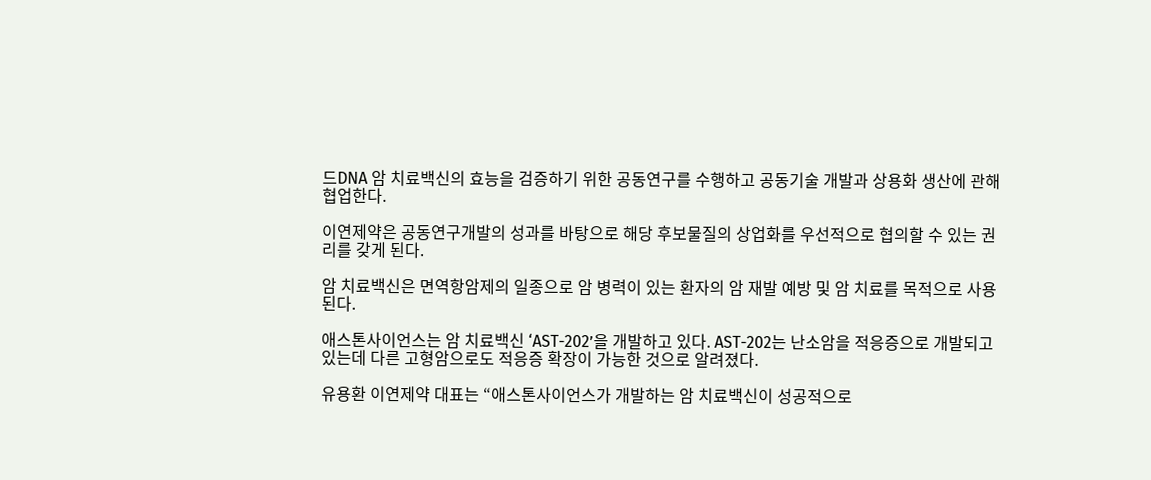드DNA 암 치료백신의 효능을 검증하기 위한 공동연구를 수행하고 공동기술 개발과 상용화 생산에 관해 협업한다.

이연제약은 공동연구개발의 성과를 바탕으로 해당 후보물질의 상업화를 우선적으로 협의할 수 있는 권리를 갖게 된다.

암 치료백신은 면역항암제의 일종으로 암 병력이 있는 환자의 암 재발 예방 및 암 치료를 목적으로 사용된다.

애스톤사이언스는 암 치료백신 ‘AST-202’을 개발하고 있다. AST-202는 난소암을 적응증으로 개발되고 있는데 다른 고형암으로도 적응증 확장이 가능한 것으로 알려졌다.

유용환 이연제약 대표는 “애스톤사이언스가 개발하는 암 치료백신이 성공적으로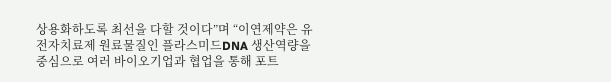상용화하도록 최선을 다할 것이다”며 “이연제약은 유전자치료제 원료물질인 플라스미드DNA 생산역량을 중심으로 여러 바이오기업과 협업을 통해 포트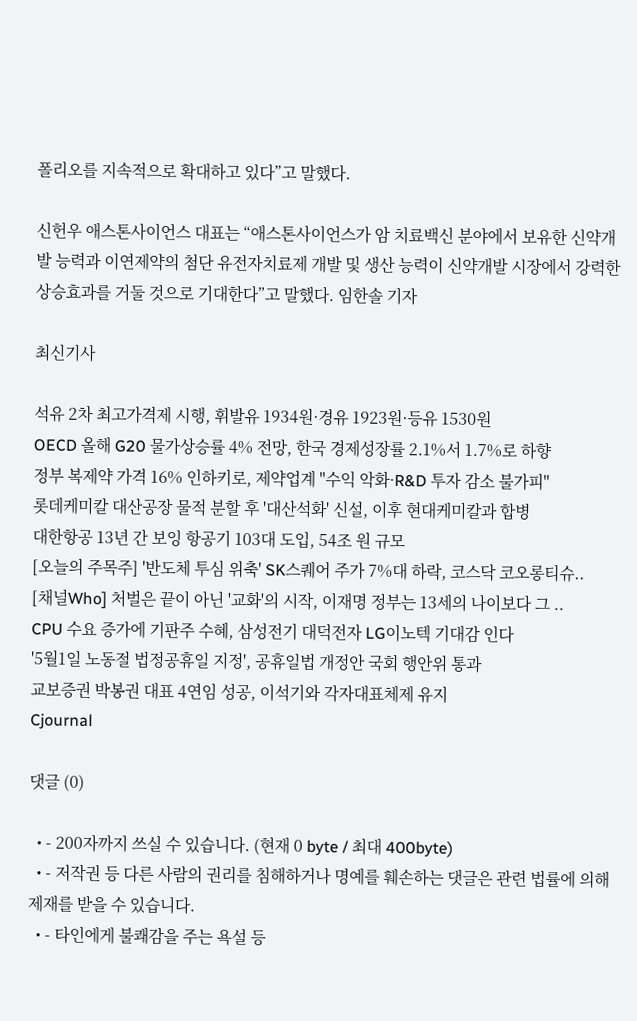폴리오를 지속적으로 확대하고 있다”고 말했다.

신헌우 애스톤사이언스 대표는 “애스톤사이언스가 암 치료백신 분야에서 보유한 신약개발 능력과 이연제약의 첨단 유전자치료제 개발 및 생산 능력이 신약개발 시장에서 강력한 상승효과를 거둘 것으로 기대한다”고 말했다. 임한솔 기자

최신기사

석유 2차 최고가격제 시행, 휘발유 1934원·경유 1923원·등유 1530원
OECD 올해 G20 물가상승률 4% 전망, 한국 경제성장률 2.1%서 1.7%로 하향
정부 복제약 가격 16% 인하키로, 제약업계 "수익 악화·R&D 투자 감소 불가피"
롯데케미칼 대산공장 물적 분할 후 '대산석화' 신설, 이후 현대케미칼과 합병
대한항공 13년 간 보잉 항공기 103대 도입, 54조 원 규모
[오늘의 주목주] '반도체 투심 위축' SK스퀘어 주가 7%대 하락, 코스닥 코오롱티슈..
[채널Who] 처벌은 끝이 아닌 '교화'의 시작, 이재명 정부는 13세의 나이보다 그 ..
CPU 수요 증가에 기판주 수혜, 삼성전기 대덕전자 LG이노텍 기대감 인다
'5월1일 노동절 법정공휴일 지정', 공휴일법 개정안 국회 행안위 통과
교보증권 박봉권 대표 4연임 성공, 이석기와 각자대표체제 유지
Cjournal

댓글 (0)

  • - 200자까지 쓰실 수 있습니다. (현재 0 byte / 최대 400byte)
  • - 저작권 등 다른 사람의 권리를 침해하거나 명예를 훼손하는 댓글은 관련 법률에 의해 제재를 받을 수 있습니다.
  • - 타인에게 불쾌감을 주는 욕설 등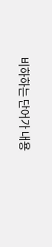비하하는 단어가 내용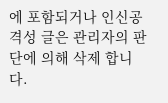에 포함되거나 인신공격성 글은 관리자의 판단에 의해 삭제 합니다.